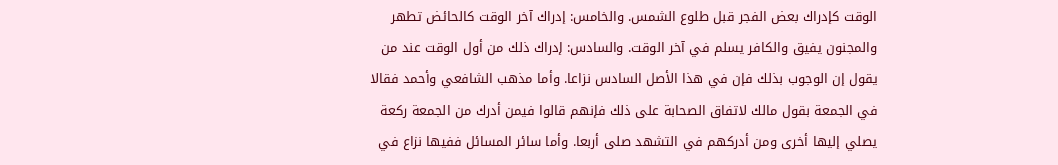الوقت كإدراك بعض الفجر قبل طلوع الشمس. والخامس: إدراك آخر الوقت كالحائض تطهر والمجنون يفيق والكافر يسلم في آخر الوقت. والسادس: إدراك ذلك من أول الوقت عند من يقول إن الوجوب بذلك فإن في هذا الأصل السادس نزاعا. وأما مذهب الشافعي وأحمد فقالا في الجمعة بقول مالك لاتفاق الصحابة على ذلك فإنهم قالوا فيمن أدرك من الجمعة ركعة يصلي إليها أخرى ومن أدركهم في التشهد صلى أربعا. وأما سائر المسائل ففيها نزاع في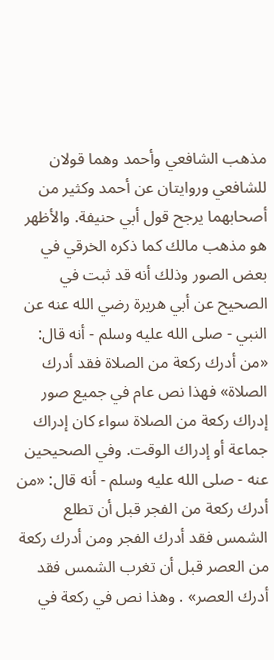مذهب الشافعي وأحمد وهما قولان للشافعي وروايتان عن أحمد وكثير من أصحابهما يرجح قول أبي حنيفة. والأظهر هو مذهب مالك كما ذكره الخرقي في بعض الصور وذلك أنه قد ثبت في الصحيح عن أبي هريرة رضي الله عنه عن النبي - صلى الله عليه وسلم - أنه قال: «من أدرك ركعة من الصلاة فقد أدرك الصلاة» فهذا نص عام في جميع صور إدراك ركعة من الصلاة سواء كان إدراك جماعة أو إدراك الوقت. وفي الصحيحين عنه - صلى الله عليه وسلم - أنه قال: «من أدرك ركعة من الفجر قبل أن تطلع الشمس فقد أدرك الفجر ومن أدرك ركعة من العصر قبل أن تغرب الشمس فقد أدرك العصر» . وهذا نص في ركعة في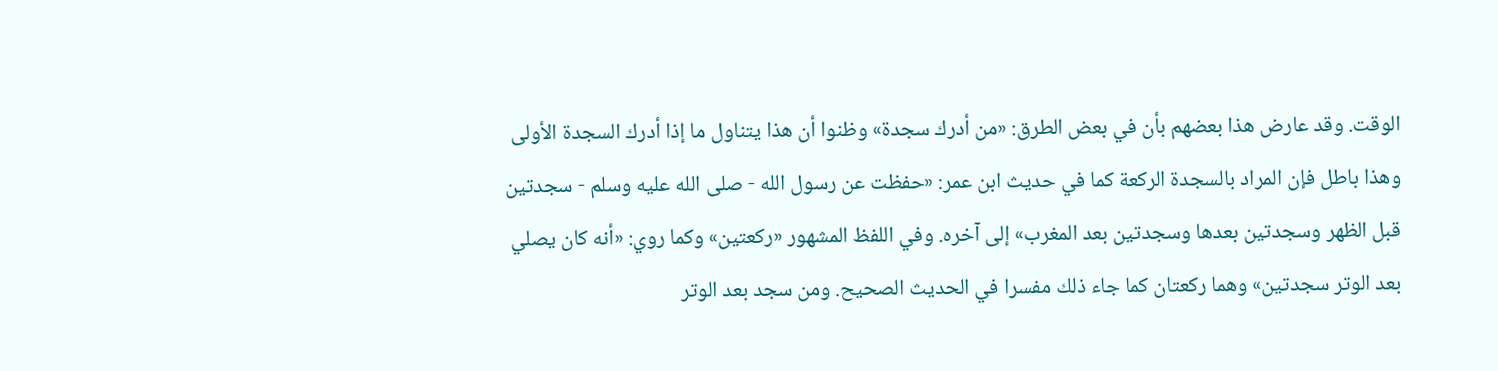الوقت. وقد عارض هذا بعضهم بأن في بعض الطرق: «من أدرك سجدة» وظنوا أن هذا يتناول ما إذا أدرك السجدة الأولى وهذا باطل فإن المراد بالسجدة الركعة كما في حديث ابن عمر: «حفظت عن رسول الله - صلى الله عليه وسلم - سجدتين قبل الظهر وسجدتين بعدها وسجدتين بعد المغرب» إلى آخره. وفي اللفظ المشهور «ركعتين» وكما روي: «أنه كان يصلي بعد الوتر سجدتين» وهما ركعتان كما جاء ذلك مفسرا في الحديث الصحيح. ومن سجد بعد الوتر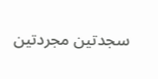سجدتين مجردتين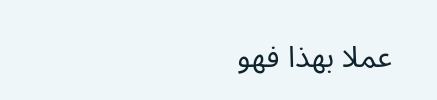عملا بهذا فهو